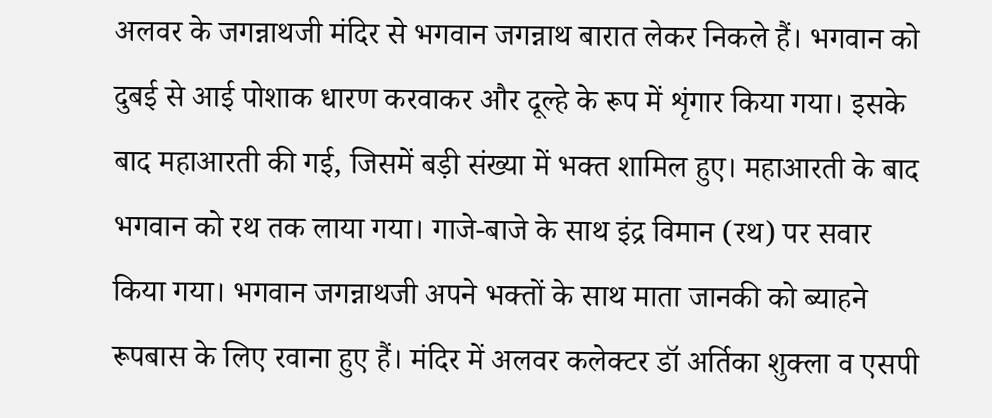अलवर के जगन्नाथजी मंदिर से भगवान जगन्नाथ बारात लेकर निकले हैं। भगवान को दुबई से आई पोशाक धारण करवाकर और दूल्हे के रूप में शृंगार किया गया। इसके बाद महाआरती की गई, जिसमें बड़ी संख्या में भक्त शामिल हुए। महाआरती के बाद भगवान को रथ तक लाया गया। गाजे-बाजे के साथ इंद्र विमान (रथ) पर सवार किया गया। भगवान जगन्नाथजी अपने भक्तों के साथ माता जानकी को ब्याहने रूपबास के लिए रवाना हुए हैं। मंदिर में अलवर कलेक्टर डॉ अर्तिका शुक्ला व एसपी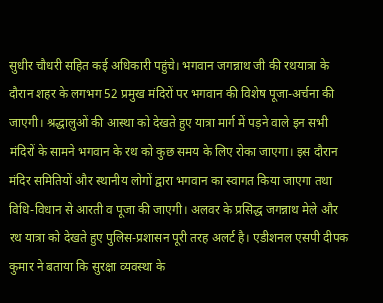सुधीर चौधरी सहित कई अधिकारी पहुंचे। भगवान जगन्नाथ जी की रथयात्रा के दौरान शहर के लगभग 52 प्रमुख मंदिरों पर भगवान की विशेष पूजा-अर्चना की जाएगी। श्रद्धालुओं की आस्था को देखते हुए यात्रा मार्ग में पड़ने वाले इन सभी मंदिरों के सामने भगवान के रथ को कुछ समय के लिए रोका जाएगा। इस दौरान मंदिर समितियों और स्थानीय लोगों द्वारा भगवान का स्वागत किया जाएगा तथा विधि-विधान से आरती व पूजा की जाएगी। अलवर के प्रसिद्ध जगन्नाथ मेले और रथ यात्रा को देखते हुए पुलिस-प्रशासन पूरी तरह अलर्ट है। एडीशनल एसपी दीपक कुमार ने बताया कि सुरक्षा व्यवस्था के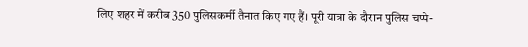लिए शहर में करीब 350 पुलिसकर्मी तैनात किए गए हैं। पूरी यात्रा के दौरान पुलिस चप्पे-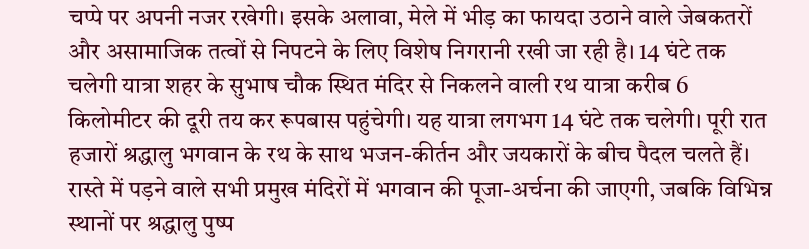चप्पे पर अपनी नजर रखेगी। इसके अलावा, मेले में भीड़ का फायदा उठाने वाले जेबकतरों और असामाजिक तत्वों से निपटने के लिए विशेष निगरानी रखी जा रही है। 14 घंटे तक चलेगी यात्रा शहर के सुभाष चौक स्थित मंदिर से निकलने वाली रथ यात्रा करीब 6 किलोमीटर की दूरी तय कर रूपबास पहुंचेगी। यह यात्रा लगभग 14 घंटे तक चलेगी। पूरी रात हजारों श्रद्धालु भगवान के रथ के साथ भजन-कीर्तन और जयकारों के बीच पैदल चलते हैं। रास्ते में पड़ने वाले सभी प्रमुख मंदिरों में भगवान की पूजा-अर्चना की जाएगी, जबकि विभिन्न स्थानों पर श्रद्धालु पुष्प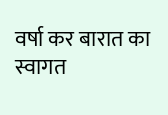वर्षा कर बारात का स्वागत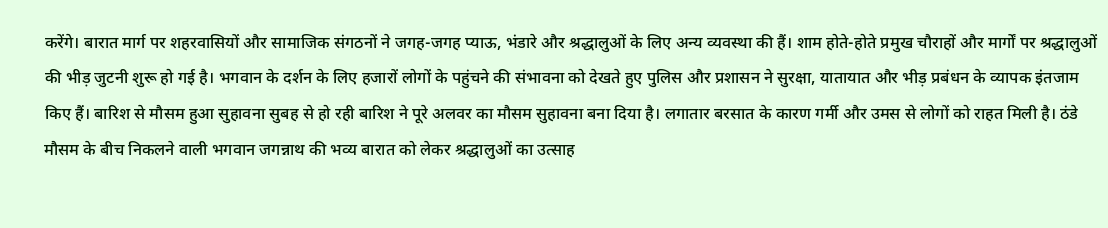करेंगे। बारात मार्ग पर शहरवासियों और सामाजिक संगठनों ने जगह-जगह प्याऊ, भंडारे और श्रद्धालुओं के लिए अन्य व्यवस्था की हैं। शाम होते-होते प्रमुख चौराहों और मार्गों पर श्रद्धालुओं की भीड़ जुटनी शुरू हो गई है। भगवान के दर्शन के लिए हजारों लोगों के पहुंचने की संभावना को देखते हुए पुलिस और प्रशासन ने सुरक्षा, यातायात और भीड़ प्रबंधन के व्यापक इंतजाम किए हैं। बारिश से मौसम हुआ सुहावना सुबह से हो रही बारिश ने पूरे अलवर का मौसम सुहावना बना दिया है। लगातार बरसात के कारण गर्मी और उमस से लोगों को राहत मिली है। ठंडे मौसम के बीच निकलने वाली भगवान जगन्नाथ की भव्य बारात को लेकर श्रद्धालुओं का उत्साह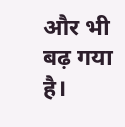और भी बढ़ गया है।